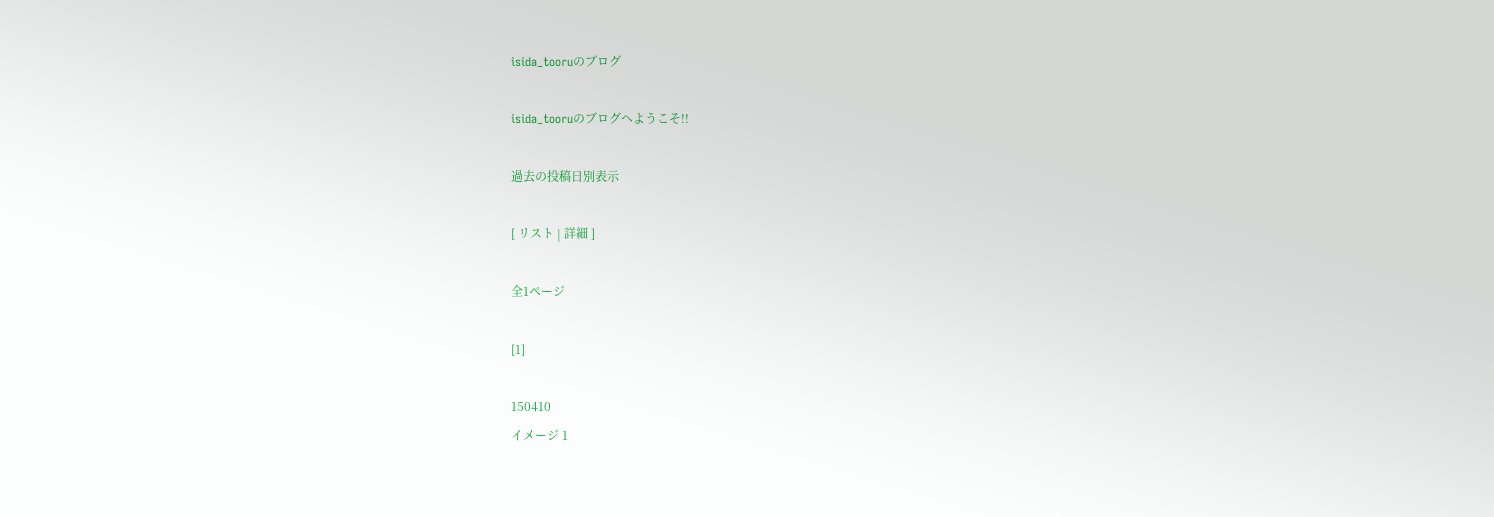isida_tooruのブログ

isida_tooruのブログへようこそ!!

過去の投稿日別表示

[ リスト | 詳細 ]

全1ページ

[1]

150410
イメージ 1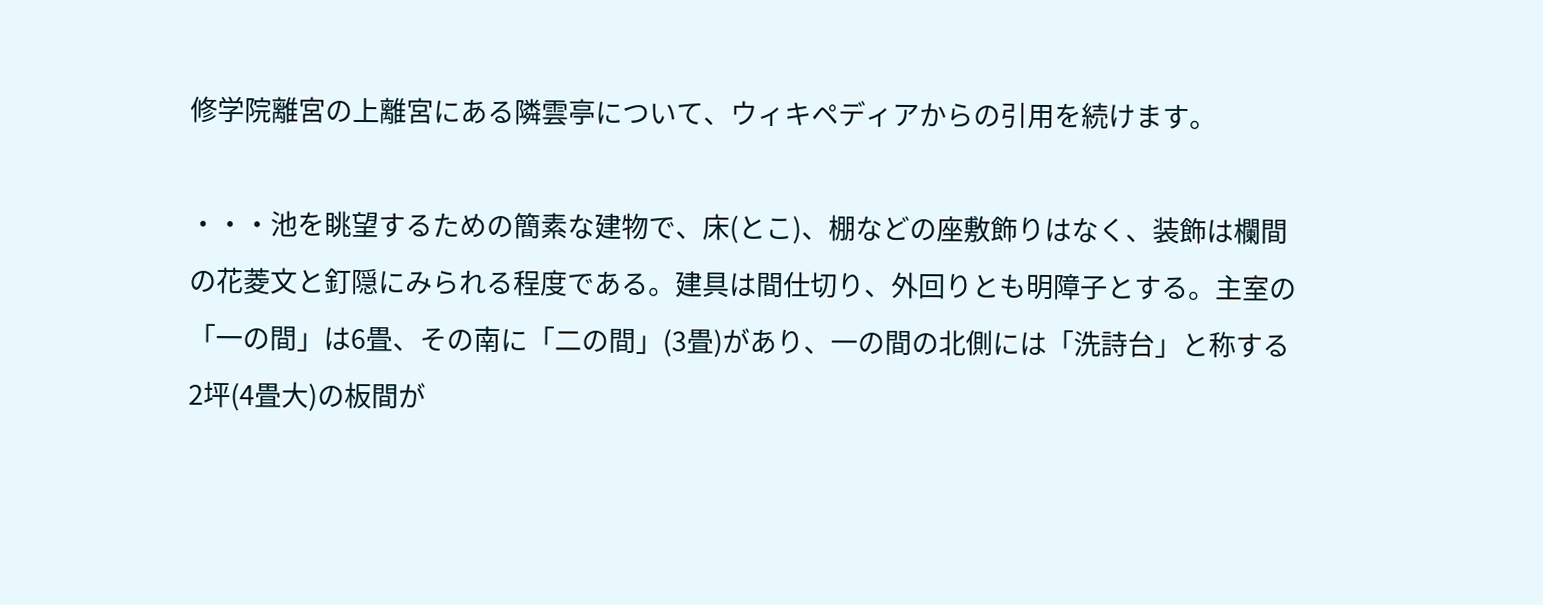修学院離宮の上離宮にある隣雲亭について、ウィキペディアからの引用を続けます。

・・・池を眺望するための簡素な建物で、床(とこ)、棚などの座敷飾りはなく、装飾は欄間の花菱文と釘隠にみられる程度である。建具は間仕切り、外回りとも明障子とする。主室の「一の間」は6畳、その南に「二の間」(3畳)があり、一の間の北側には「洗詩台」と称する2坪(4畳大)の板間が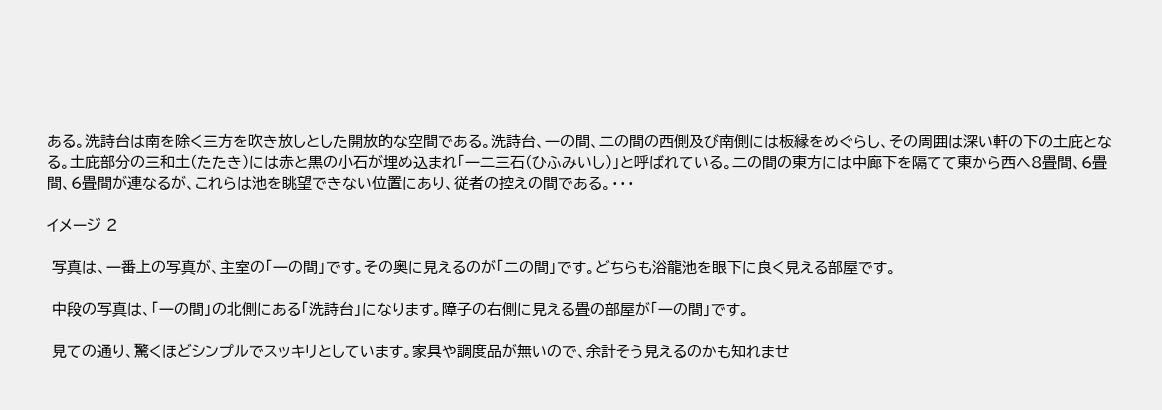ある。洗詩台は南を除く三方を吹き放しとした開放的な空間である。洗詩台、一の間、二の間の西側及び南側には板縁をめぐらし、その周囲は深い軒の下の土庇となる。土庇部分の三和土(たたき)には赤と黒の小石が埋め込まれ「一二三石(ひふみいし)」と呼ばれている。二の間の東方には中廊下を隔てて東から西へ8畳間、6畳間、6畳間が連なるが、これらは池を眺望できない位置にあり、従者の控えの間である。・・・

イメージ 2

 写真は、一番上の写真が、主室の「一の間」です。その奥に見えるのが「二の間」です。どちらも浴龍池を眼下に良く見える部屋です。

 中段の写真は、「一の間」の北側にある「洗詩台」になります。障子の右側に見える畳の部屋が「一の間」です。

 見ての通り、驚くほどシンプルでスッキリとしています。家具や調度品が無いので、余計そう見えるのかも知れませ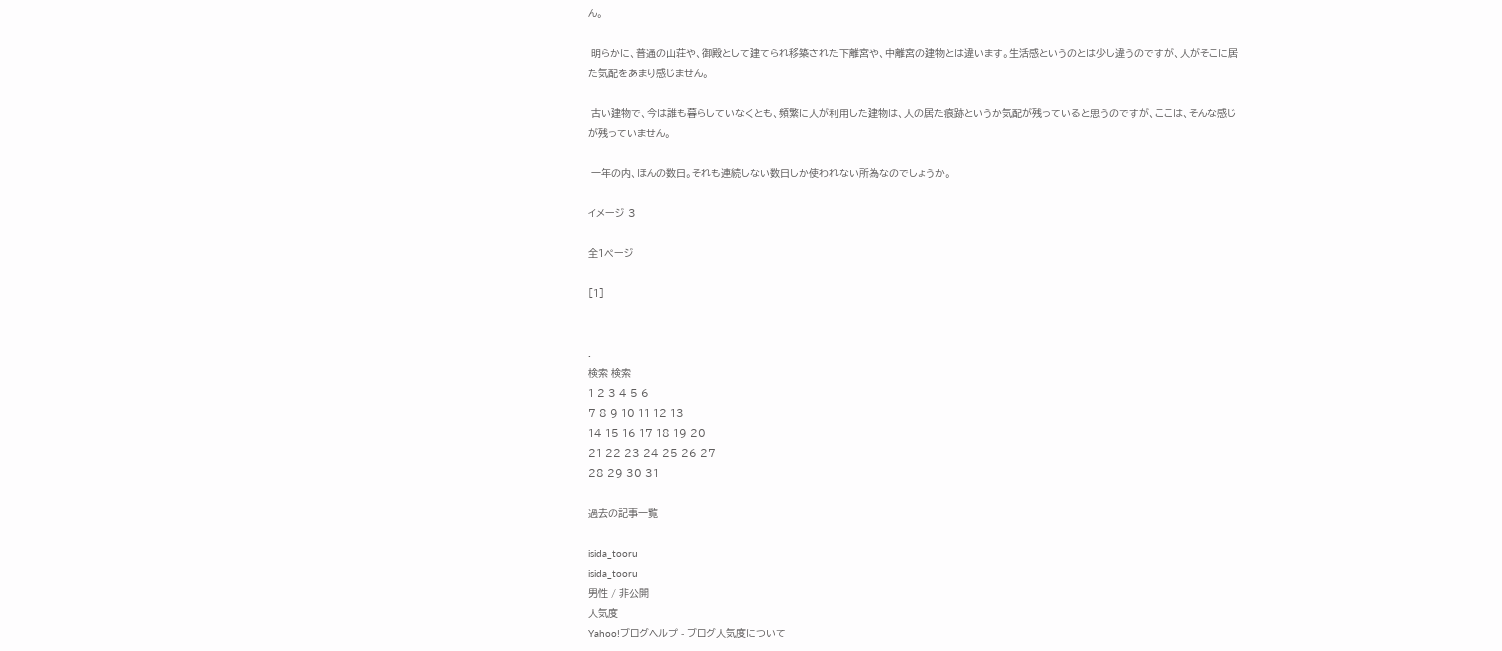ん。

 明らかに、普通の山荘や、御殿として建てられ移築された下離宮や、中離宮の建物とは違います。生活感というのとは少し違うのですが、人がそこに居た気配をあまり感じません。

 古い建物で、今は誰も暮らしていなくとも、頻繁に人が利用した建物は、人の居た痕跡というか気配が残っていると思うのですが、ここは、そんな感じが残っていません。

 一年の内、ほんの数日。それも連続しない数日しか使われない所為なのでしょうか。

イメージ 3

全1ページ

[1]


.
検索 検索
1 2 3 4 5 6
7 8 9 10 11 12 13
14 15 16 17 18 19 20
21 22 23 24 25 26 27
28 29 30 31

過去の記事一覧

isida_tooru
isida_tooru
男性 / 非公開
人気度
Yahoo!ブログヘルプ - ブログ人気度について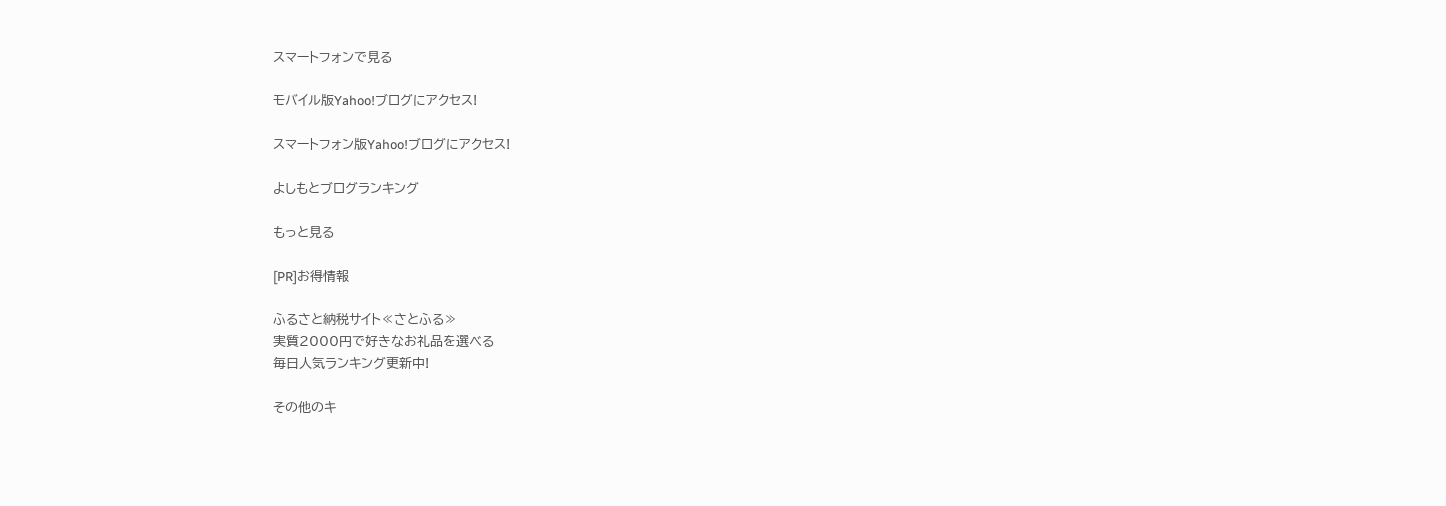スマートフォンで見る

モバイル版Yahoo!ブログにアクセス!

スマートフォン版Yahoo!ブログにアクセス!

よしもとブログランキング

もっと見る

[PR]お得情報

ふるさと納税サイト≪さとふる≫
実質2000円で好きなお礼品を選べる
毎日人気ランキング更新中!

その他のキ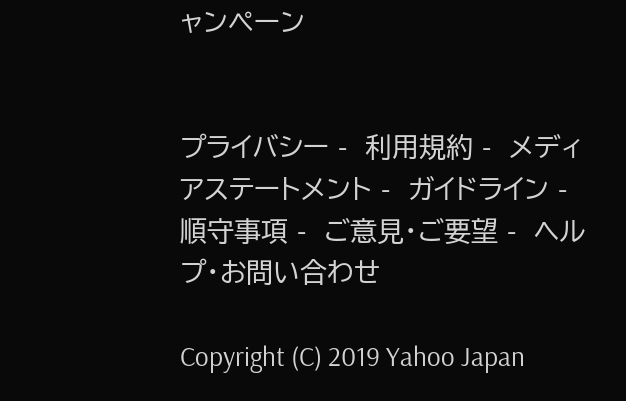ャンペーン


プライバシー -  利用規約 -  メディアステートメント -  ガイドライン -  順守事項 -  ご意見・ご要望 -  ヘルプ・お問い合わせ

Copyright (C) 2019 Yahoo Japan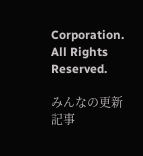Corporation. All Rights Reserved.

みんなの更新記事